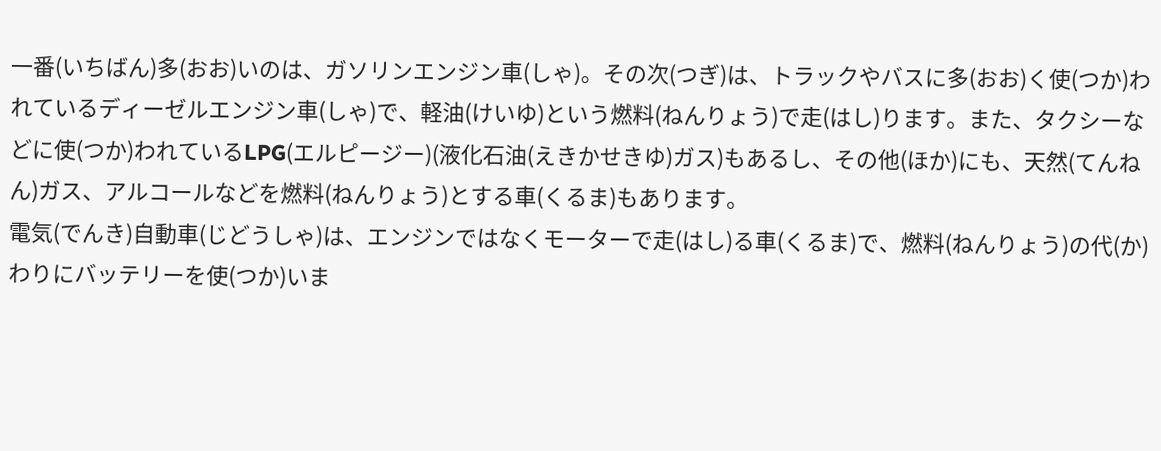一番(いちばん)多(おお)いのは、ガソリンエンジン車(しゃ)。その次(つぎ)は、トラックやバスに多(おお)く使(つか)われているディーゼルエンジン車(しゃ)で、軽油(けいゆ)という燃料(ねんりょう)で走(はし)ります。また、タクシーなどに使(つか)われているLPG(エルピージー)(液化石油(えきかせきゆ)ガス)もあるし、その他(ほか)にも、天然(てんねん)ガス、アルコールなどを燃料(ねんりょう)とする車(くるま)もあります。
電気(でんき)自動車(じどうしゃ)は、エンジンではなくモーターで走(はし)る車(くるま)で、燃料(ねんりょう)の代(か)わりにバッテリーを使(つか)いま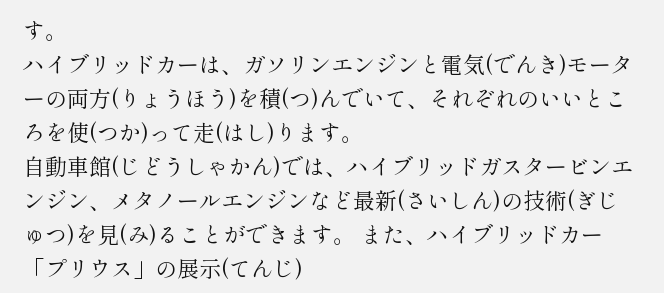す。
ハイブリッドカーは、ガソリンエンジンと電気(でんき)モーターの両方(りょうほう)を積(つ)んでいて、それぞれのいいところを使(つか)って走(はし)ります。
自動車館(じどうしゃかん)では、ハイブリッドガスタービンエンジン、メタノールエンジンなど最新(さいしん)の技術(ぎじゅつ)を見(み)ることができます。 また、ハイブリッドカー「プリウス」の展示(てんじ)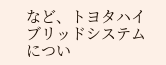など、トヨタハイブリッドシステムについ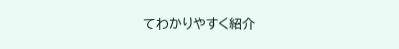てわかりやすく紹介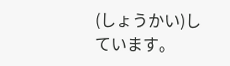(しょうかい)しています。